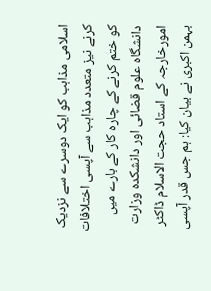اسلامی مذاہب کو ایک دوسرے سے نزدیک کرنے نیز متعدد مذاہب سے آپسی اختلافات کو ختم کرنے کے چارہ کار کے بارے میں دانشگاہ علوم قضائی اور دانشکدہ وزارت امورخارجہ کے استاد حجت الاسلام ڈاکٹر بہمن اکبری نے بیان کیا: ہم جس قدر آپسی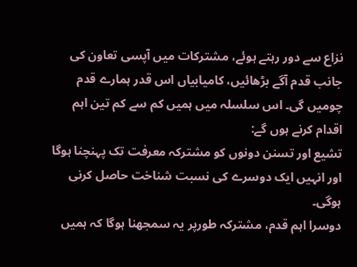نزاع سے دور رہتے ہوئے، مشترکات میں آپسی تعاون کی جانب قدم آگے بڑهائیں، کامیابیاں اس قدر ہمارے قدم چومیں گی۔ اس سلسلہ میں ہمیں کم سے کم تین اہم اقدام کرنے ہوں گے:
تشیع اور تسنن دونوں کو مشترکہ معرفت تک پہنچنا ہوگا اور انہیں ایک دوسرے کی نسبت شناخت حاصل کرنی ہوگی۔
دوسرا اہم قدم، مشترکہ طورپر یہ سمجهنا ہوگا کہ ہمیں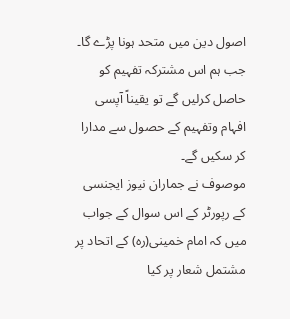اصول دین میں متحد ہونا پڑے گا۔
جب ہم اس مشترکہ تفہیم کو حاصل کرلیں گے تو یقیناً آپسی افہام وتفہیم کے حصول سے مدارا کر سکیں گے۔
موصوف نے جماران نیوز ایجنسی کے رپورٹر کے اس سوال کے جواب میں کہ امام خمینی(رہ) کے اتحاد پر مشتمل شعار پر کیا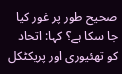صحیح طور پر غور کیا جا سکا ہے؟ کہا: اتحاد کو تهئیوری اور پریکٹکل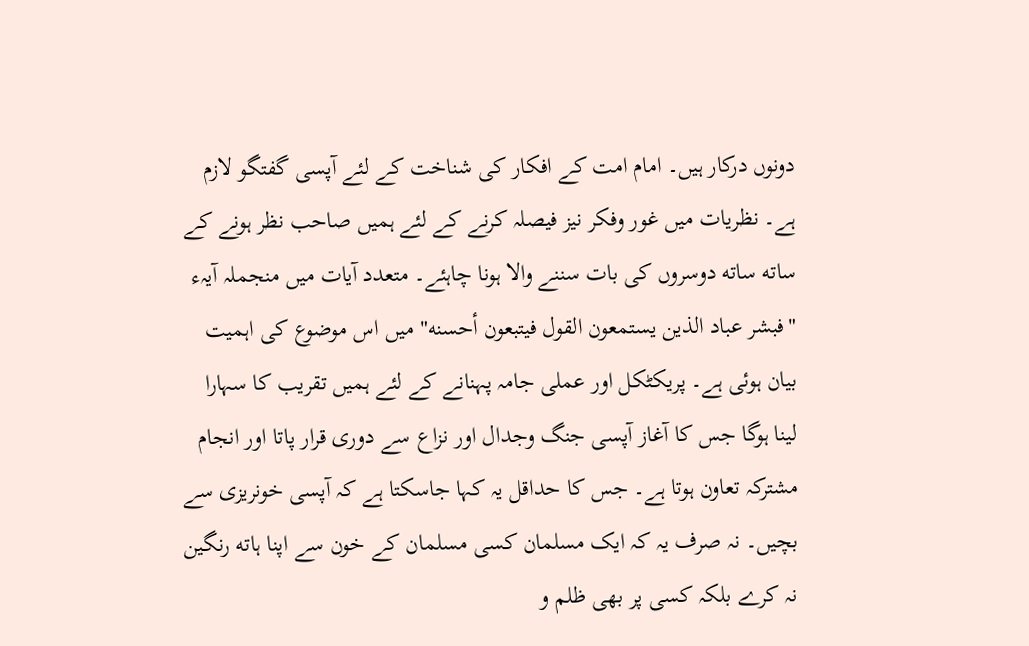دونوں درکار ہیں۔ امام امت کے افکار کی شناخت کے لئے آپسی گفتگو لازم ہے۔ نظریات میں غور وفکر نیز فیصلہ کرنے کے لئے ہمیں صاحب نظر ہونے کے ساته ساته دوسروں کی بات سننے والا ہونا چاہئے۔ متعدد آیات میں منجملہ آیہء "فبشر عباد الذین یستمعون القول فیتبعون أحسنه" میں اس موضوع کی اہمیت بیان ہوئی ہے۔ پریکٹکل اور عملی جامہ پہنانے کے لئے ہمیں تقریب کا سہارا لینا ہوگا جس کا آغاز آپسی جنگ وجدال اور نزاع سے دوری قرار پاتا اور انجام مشترکہ تعاون ہوتا ہے۔ جس کا حداقل یہ کہا جاسکتا ہے کہ آپسی خونریزی سے بچیں۔ نہ صرف یہ کہ ایک مسلمان کسی مسلمان کے خون سے اپنا ہاته رنگین نہ کرے بلکہ کسی پر بهی ظلم و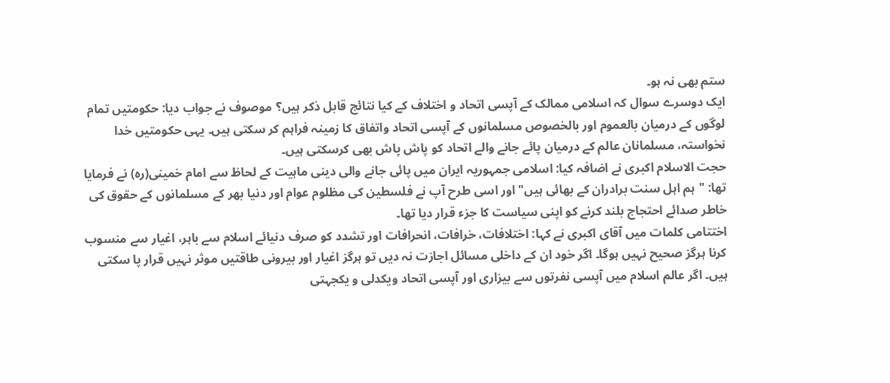ستم بهی نہ ہو۔
ایک دوسرے سوال کہ اسلامی ممالک کے آپسی اتحاد و اختلاف کے کیا نتائج قابل ذکر ہیں؟ موصوف نے جواب دیا: حکومتیں تمام لوگوں کے درمیان بالعموم اور بالخصوص مسلمانوں کے آپسی اتحاد واتفاق کا زمینہ فراہم کر سکتی ہیں۔ یہی حکومتیں خدا نخواستہ، مسلمانان عالم کے درمیان پائے جانے والے اتحاد کو پاش پاش بهی کرسکتی ہیں۔
حجت الاسلام اکبری نے اضافہ کیا: اسلامی جمہوریہ ایران میں پائی جانے والی دینی ماہیت کے لحاظ سے امام خمینی(رہ) نے فرمایا تها: "ہم اہل سنت برادران کے بهائی ہیں" اور اسی طرح آپ نے فلسطین کی مظلوم عوام اور دنیا بهر کے مسلمانوں کے حقوق کی خاطر صدائے احتجاج بلند کرنے کو اپنی سیاست کا جزء قرار دیا تها۔
اختتامی کلمات میں آقای اکبری نے کہا: اختلافات، خرافات، انحرافات اور تشدد کو صرف دنیائے اسلام سے باہر، اغیار سے منسوب کرنا ہرگز صحیح نہیں ہوگا۔ اگر خود ان کے داخلی مسائل اجازت نہ دیں تو ہرگز اغیار اور بیرونی طاقتیں موثر نہیں قرار پا سکتی ہیں۔ اگر عالم اسلام میں آپسی نفرتوں سے بیزاری اور آپسی اتحاد ویکدلی و یکجہتی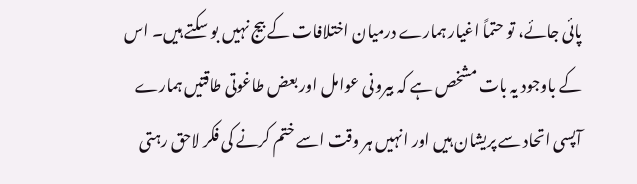پائی جائے، تو حتماً اغیار ہمارے درمیان اختلافات کے بیج نہیں بو سکتے ہیں۔ اس کے باوجود یہ بات مشخص ہے کہ بیرونی عوامل اور بعض طاغوتی طاقتیں ہمارے آپسی اتحاد سے پریشان ہیں اور انہیں ہر وقت اسے ختم کرنے کی فکر لاحق رہتی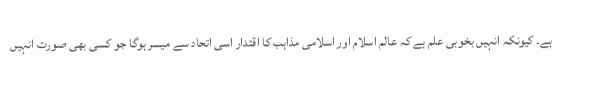ہے۔ کیونکہ انہیں بخوبی علم ہے کہ عالم اسلام اور اسلامی مذاہب کا اقتدار اسی اتحاد سے میسر ہوگا جو کسی بهی صورت انہیں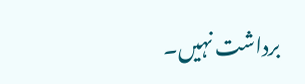برداشت نہیں۔